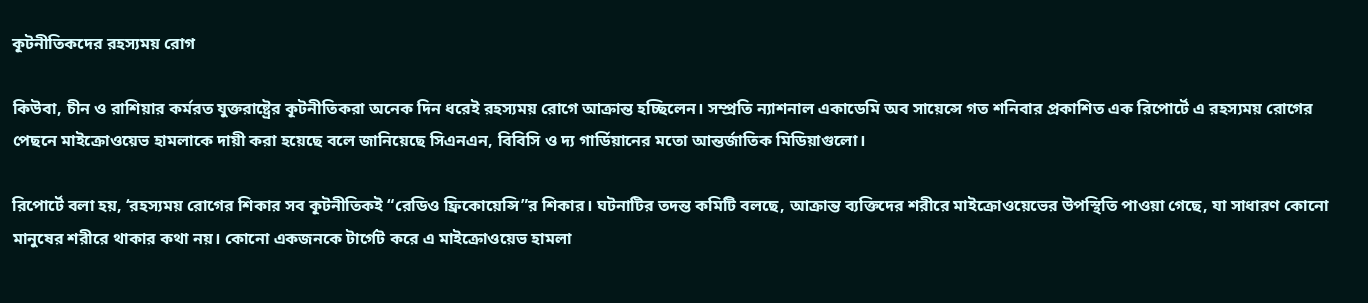কূটনীতিকদের রহস্যময় রোগ

কিউবা, চীন ও রাশিয়ার কর্মরত যুক্তরাষ্ট্রের কূটনীতিকরা অনেক দিন ধরেই রহস্যময় রোগে আক্রান্ত হচ্ছিলেন। সম্প্রতি ন্যাশনাল একাডেমি অব সায়েন্সে গত শনিবার প্রকাশিত এক রিপোর্টে এ রহস্যময় রোগের পেছনে মাইক্রোওয়েভ হামলাকে দায়ী করা হয়েছে বলে জানিয়েছে সিএনএন, বিবিসি ও দ্য গার্ডিয়ানের মতো আন্তর্জাতিক মিডিয়াগুলো।

রিপোর্টে বলা হয়, ‘রহস্যময় রোগের শিকার সব কূটনীতিকই “রেডিও ফ্রিকোয়েন্সি”র শিকার। ঘটনাটির তদন্ত কমিটি বলছে, আক্রান্ত ব্যক্তিদের শরীরে মাইক্রোওয়েভের উপস্থিতি পাওয়া গেছে, যা সাধারণ কোনো মানুষের শরীরে থাকার কথা নয়। কোনো একজনকে টার্গেট করে এ মাইক্রোওয়েভ হামলা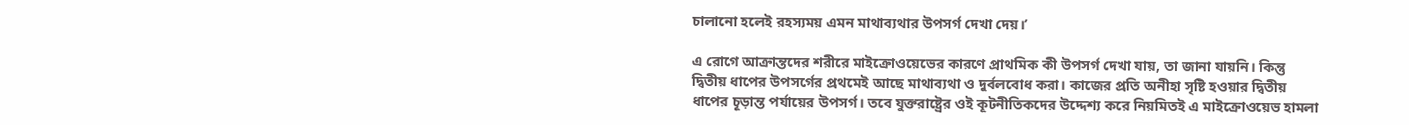চালানো হলেই রহস্যময় এমন মাথাব্যথার উপসর্গ দেখা দেয়।’

এ রোগে আক্রান্তদের শরীরে মাইক্রোওয়েভের কারণে প্রাথমিক কী উপসর্গ দেখা যায়, তা জানা যায়নি। কিন্তু দ্বিতীয় ধাপের উপসর্গের প্রথমেই আছে মাথাব্যথা ও দুর্বলবোধ করা। কাজের প্রতি অনীহা সৃষ্টি হওয়ার দ্বিতীয় ধাপের চূড়ান্ত পর্যায়ের উপসর্গ। তবে যুক্তরাষ্ট্রের ওই কূটনীতিকদের উদ্দেশ্য করে নিয়মিতই এ মাইক্রোওয়েভ হামলা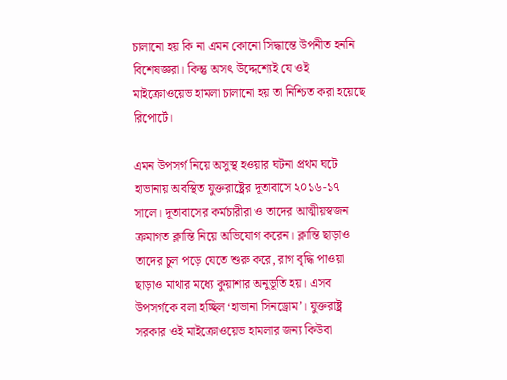চালানো হয় কি না এমন কোনো সিদ্ধান্তে উপনীত হননি বিশেষজ্ঞরা। কিন্তু অসৎ উদ্দেশ্যেই যে ওই মাইক্রোওয়েভ হামলা চালানো হয় তা নিশ্চিত করা হয়েছে রিপোর্টে।

এমন উপসর্গ নিয়ে অসুস্থ হওয়ার ঘটনা প্রথম ঘটে হাভানায় অবস্থিত যুক্তরাষ্ট্রের দূতাবাসে ২০১৬-১৭ সালে। দূতাবাসের কর্মচারীরা ও তাদের আত্মীয়স্বজন ক্রমাগত ক্লান্তি নিয়ে অভিযোগ করেন। ক্লান্তি ছাড়াও তাদের চুল পড়ে যেতে শুরু করে, রাগ বৃদ্ধি পাওয়া ছাড়াও মাথার মধ্যে কুয়াশার অনুভূতি হয়। এসব উপসর্গকে বলা হচ্ছিল ‘হাভানা সিনড্রোম’। যুক্তরাষ্ট্র সরকার ওই মাইক্রোওয়েভ হামলার জন্য কিউবা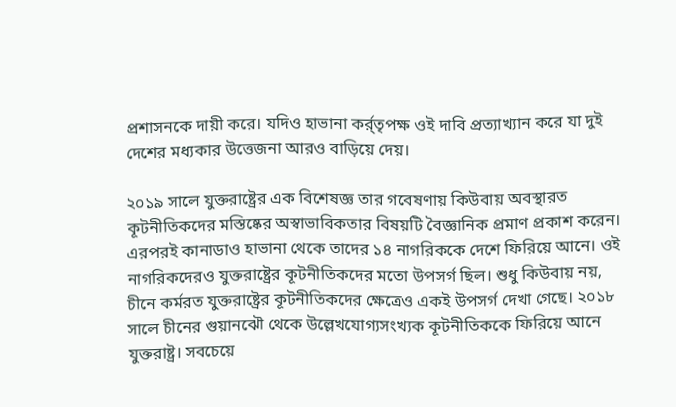প্রশাসনকে দায়ী করে। যদিও হাভানা কর্র্তৃপক্ষ ওই দাবি প্রত্যাখ্যান করে যা দুই দেশের মধ্যকার উত্তেজনা আরও বাড়িয়ে দেয়।

২০১৯ সালে যুক্তরাষ্ট্রের এক বিশেষজ্ঞ তার গবেষণায় কিউবায় অবস্থারত কূটনীতিকদের মস্তিষ্কের অস্বাভাবিকতার বিষয়টি বৈজ্ঞানিক প্রমাণ প্রকাশ করেন। এরপরই কানাডাও হাভানা থেকে তাদের ১৪ নাগরিককে দেশে ফিরিয়ে আনে। ওই নাগরিকদেরও যুক্তরাষ্ট্রের কূটনীতিকদের মতো উপসর্গ ছিল। শুধু কিউবায় নয়, চীনে কর্মরত যুক্তরাষ্ট্রের কূটনীতিকদের ক্ষেত্রেও একই উপসর্গ দেখা গেছে। ২০১৮ সালে চীনের গুয়ানঝৌ থেকে উল্লেখযোগ্যসংখ্যক কূটনীতিককে ফিরিয়ে আনে যুক্তরাষ্ট্র। সবচেয়ে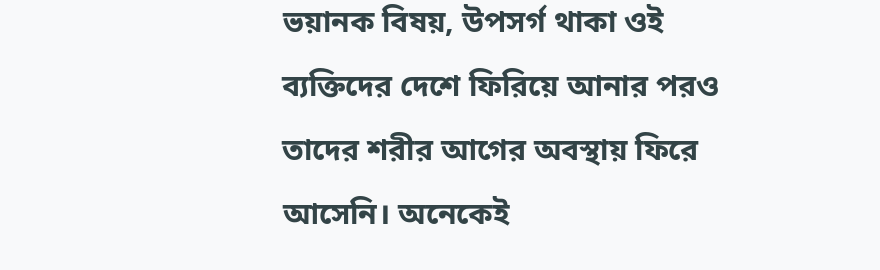ভয়ানক বিষয়, উপসর্গ থাকা ওই ব্যক্তিদের দেশে ফিরিয়ে আনার পরও তাদের শরীর আগের অবস্থায় ফিরে আসেনি। অনেকেই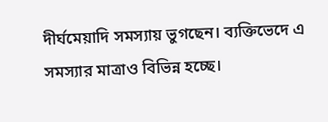দীর্ঘমেয়াদি সমস্যায় ভুগছেন। ব্যক্তিভেদে এ সমস্যার মাত্রাও বিভিন্ন হচ্ছে।